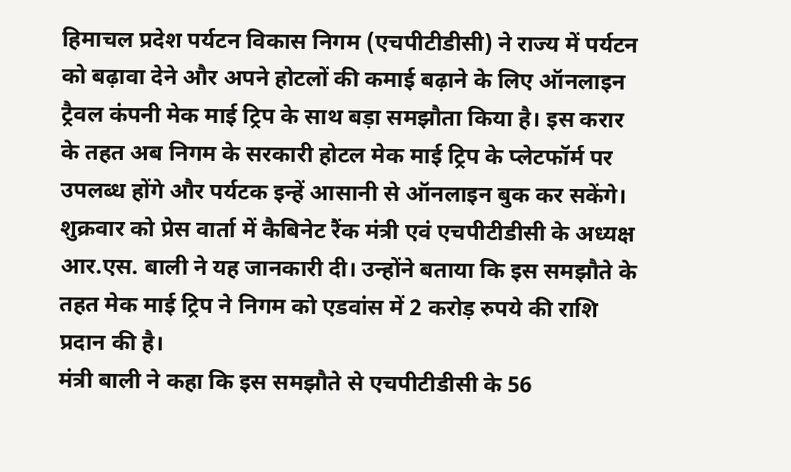हिमाचल प्रदेश पर्यटन विकास निगम (एचपीटीडीसी) ने राज्य में पर्यटन को बढ़ावा देने और अपने होटलों की कमाई बढ़ाने के लिए ऑनलाइन ट्रैवल कंपनी मेक माई ट्रिप के साथ बड़ा समझौता किया है। इस करार के तहत अब निगम के सरकारी होटल मेक माई ट्रिप के प्लेटफॉर्म पर उपलब्ध होंगे और पर्यटक इन्हें आसानी से ऑनलाइन बुक कर सकेंगे। शुक्रवार को प्रेस वार्ता में कैबिनेट रैंक मंत्री एवं एचपीटीडीसी के अध्यक्ष आर.एस. बाली ने यह जानकारी दी। उन्होंने बताया कि इस समझौते के तहत मेक माई ट्रिप ने निगम को एडवांस में 2 करोड़ रुपये की राशि प्रदान की है।
मंत्री बाली ने कहा कि इस समझौते से एचपीटीडीसी के 56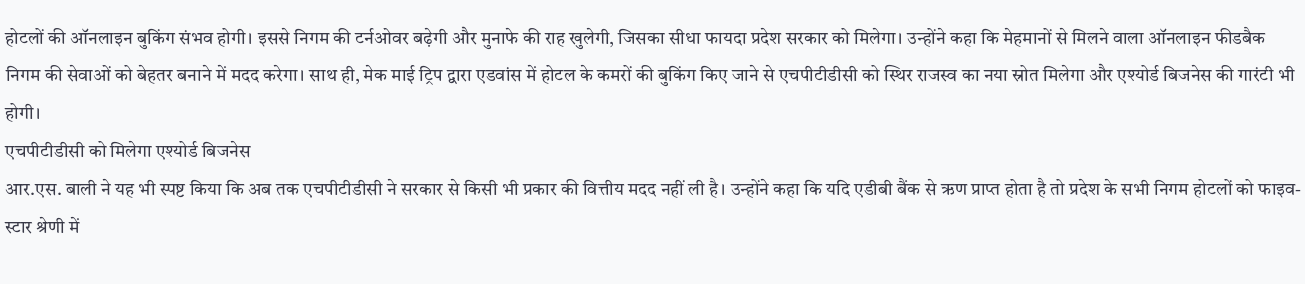होटलों की ऑनलाइन बुकिंग संभव होगी। इससे निगम की टर्नओवर बढ़ेगी और मुनाफे की राह खुलेगी, जिसका सीधा फायदा प्रदेश सरकार को मिलेगा। उन्होंने कहा कि मेहमानों से मिलने वाला ऑनलाइन फीडबैक निगम की सेवाओं को बेहतर बनाने में मदद करेगा। साथ ही, मेक माई ट्रिप द्वारा एडवांस में होटल के कमरों की बुकिंग किए जाने से एचपीटीडीसी को स्थिर राजस्व का नया स्रोत मिलेगा और एश्योर्ड बिजनेस की गारंटी भी होगी।
एचपीटीडीसी को मिलेगा एश्योर्ड बिजनेस
आर.एस. बाली ने यह भी स्पष्ट किया कि अब तक एचपीटीडीसी ने सरकार से किसी भी प्रकार की वित्तीय मदद नहीं ली है। उन्होंने कहा कि यदि एडीबी बैंक से ऋण प्राप्त होता है तो प्रदेश के सभी निगम होटलों को फाइव-स्टार श्रेणी में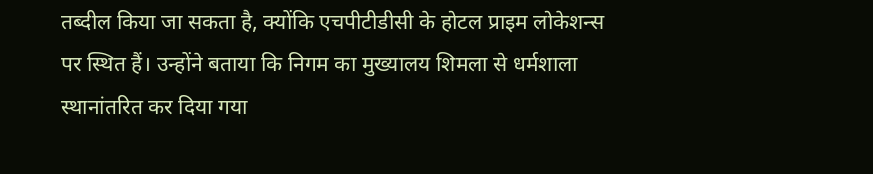तब्दील किया जा सकता है, क्योंकि एचपीटीडीसी के होटल प्राइम लोकेशन्स पर स्थित हैं। उन्होंने बताया कि निगम का मुख्यालय शिमला से धर्मशाला स्थानांतरित कर दिया गया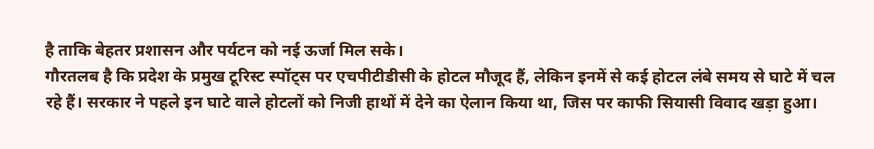है ताकि बेहतर प्रशासन और पर्यटन को नई ऊर्जा मिल सके।
गौरतलब है कि प्रदेश के प्रमुख टूरिस्ट स्पॉट्स पर एचपीटीडीसी के होटल मौजूद हैं, लेकिन इनमें से कई होटल लंबे समय से घाटे में चल रहे हैं। सरकार ने पहले इन घाटे वाले होटलों को निजी हाथों में देने का ऐलान किया था, जिस पर काफी सियासी विवाद खड़ा हुआ।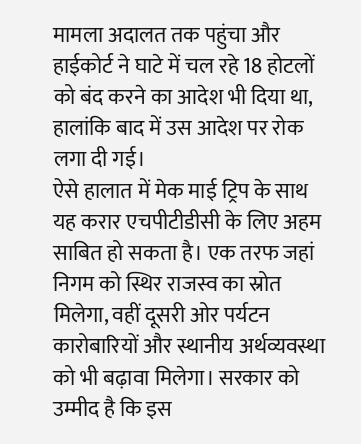मामला अदालत तक पहुंचा और हाईकोर्ट ने घाटे में चल रहे 18 होटलों को बंद करने का आदेश भी दिया था, हालांकि बाद में उस आदेश पर रोक लगा दी गई।
ऐसे हालात में मेक माई ट्रिप के साथ यह करार एचपीटीडीसी के लिए अहम साबित हो सकता है। एक तरफ जहां निगम को स्थिर राजस्व का स्रोत मिलेगा, वहीं दूसरी ओर पर्यटन कारोबारियों और स्थानीय अर्थव्यवस्था को भी बढ़ावा मिलेगा। सरकार को उम्मीद है कि इस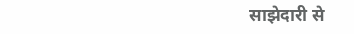साझेदारी से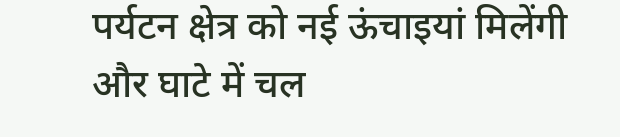पर्यटन क्षेत्र को नई ऊंचाइयां मिलेंगी और घाटे में चल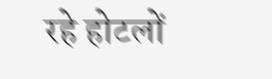रहे होटलों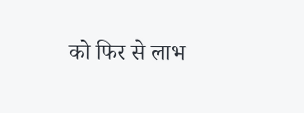को फिर से लाभ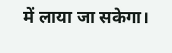में लाया जा सकेगा।